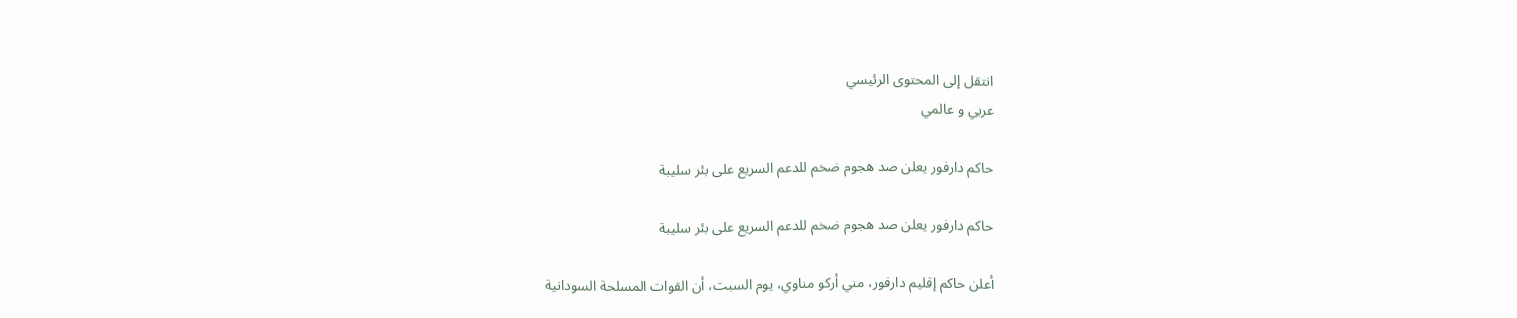انتقل إلى المحتوى الرئيسي
عربي و عالمي

حاكم دارفور يعلن صد هجوم ضخم للدعم السريع على بئر سليبة

حاكم دارفور يعلن صد هجوم ضخم للدعم السريع على بئر سليبة

أعلن حاكم إقليم دارفور، مني أركو مناوي، يوم السبت، أن القوات المسلحة السودانية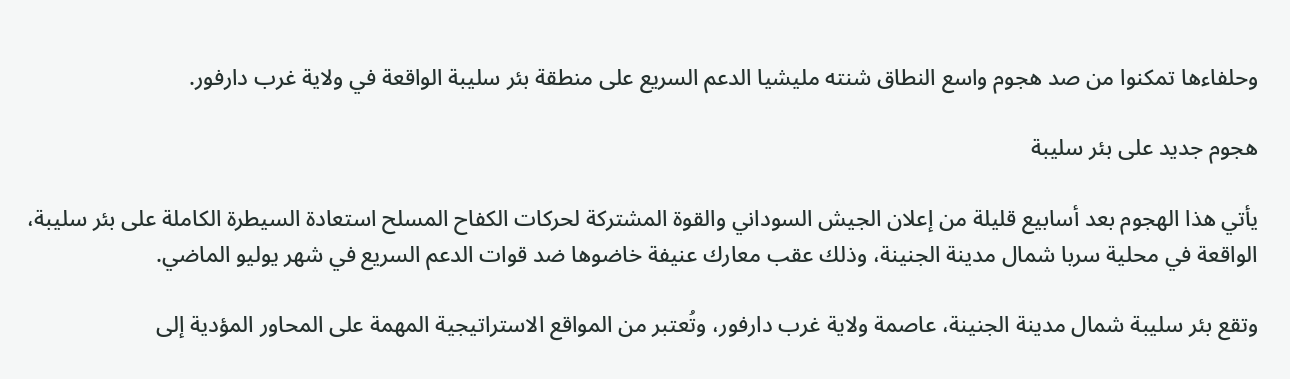وحلفاءها تمكنوا من صد هجوم واسع النطاق شنته مليشيا الدعم السريع على منطقة بئر سليبة الواقعة في ولاية غرب دارفور.

هجوم جديد على بئر سليبة

يأتي هذا الهجوم بعد أسابيع قليلة من إعلان الجيش السوداني والقوة المشتركة لحركات الكفاح المسلح استعادة السيطرة الكاملة على بئر سليبة، الواقعة في محلية سربا شمال مدينة الجنينة، وذلك عقب معارك عنيفة خاضوها ضد قوات الدعم السريع في شهر يوليو الماضي.

وتقع بئر سليبة شمال مدينة الجنينة، عاصمة ولاية غرب دارفور، وتُعتبر من المواقع الاستراتيجية المهمة على المحاور المؤدية إلى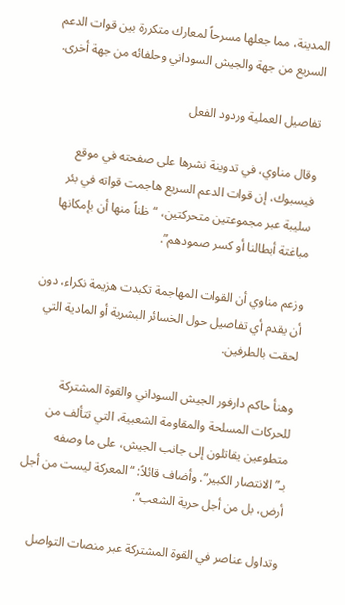المدينة، مما جعلها مسرحاً لمعارك متكررة بين قوات الدعم السريع من جهة والجيش السوداني وحلفائه من جهة أخرى.

تفاصيل العملية وردود الفعل

وقال مناوي، في تدوينة نشرها على صفحته في موقع فيسبوك، إن قوات الدعم السريع هاجمت قواته في بئر سليبة عبر مجموعتين متحركتين، “ظناً منها أن بإمكانها مباغتة أبطالنا أو كسر صمودهم”.

وزعم مناوي أن القوات المهاجمة تكبدت هزيمة نكراء، دون أن يقدم أي تفاصيل حول الخسائر البشرية أو المادية التي لحقت بالطرفين.

وهنأ حاكم دارفور الجيش السوداني والقوة المشتركة للحركات المسلحة والمقاومة الشعبية، التي تتألف من متطوعين يقاتلون إلى جانب الجيش، على ما وصفه بـ”الانتصار الكبير”. وأضاف قائلاً: “المعركة ليست من أجل أرض، بل من أجل حرية الشعب”.

وتداول عناصر في القوة المشتركة عبر منصات التواصل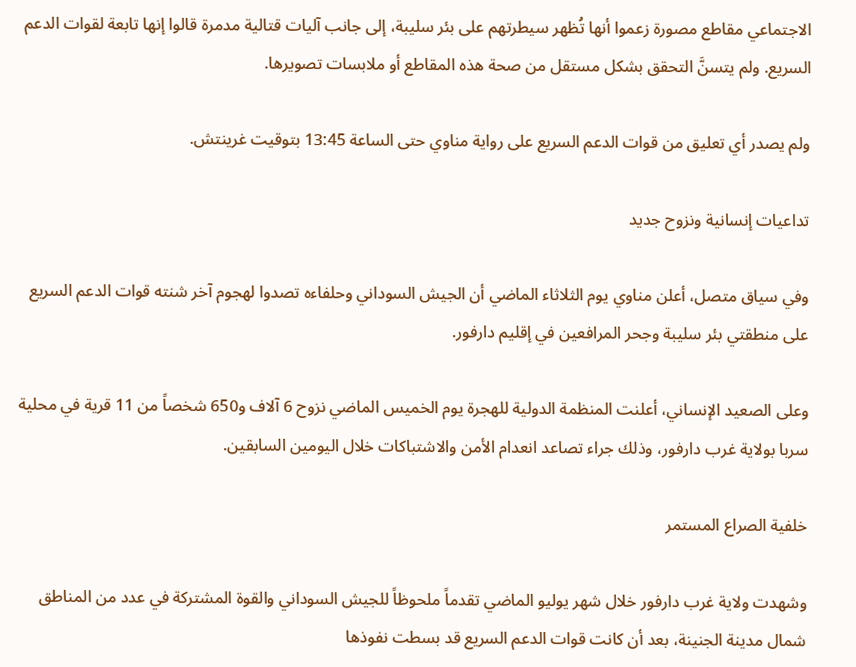الاجتماعي مقاطع مصورة زعموا أنها تُظهر سيطرتهم على بئر سليبة، إلى جانب آليات قتالية مدمرة قالوا إنها تابعة لقوات الدعم السريع. ولم يتسنَّ التحقق بشكل مستقل من صحة هذه المقاطع أو ملابسات تصويرها.

ولم يصدر أي تعليق من قوات الدعم السريع على رواية مناوي حتى الساعة 13:45 بتوقيت غرينتش.

تداعيات إنسانية ونزوح جديد

وفي سياق متصل، أعلن مناوي يوم الثلاثاء الماضي أن الجيش السوداني وحلفاءه تصدوا لهجوم آخر شنته قوات الدعم السريع على منطقتي بئر سليبة وجحر المرافعين في إقليم دارفور.

وعلى الصعيد الإنساني، أعلنت المنظمة الدولية للهجرة يوم الخميس الماضي نزوح 6 آلاف و650 شخصاً من 11 قرية في محلية سربا بولاية غرب دارفور، وذلك جراء تصاعد انعدام الأمن والاشتباكات خلال اليومين السابقين.

خلفية الصراع المستمر

وشهدت ولاية غرب دارفور خلال شهر يوليو الماضي تقدماً ملحوظاً للجيش السوداني والقوة المشتركة في عدد من المناطق شمال مدينة الجنينة، بعد أن كانت قوات الدعم السريع قد بسطت نفوذها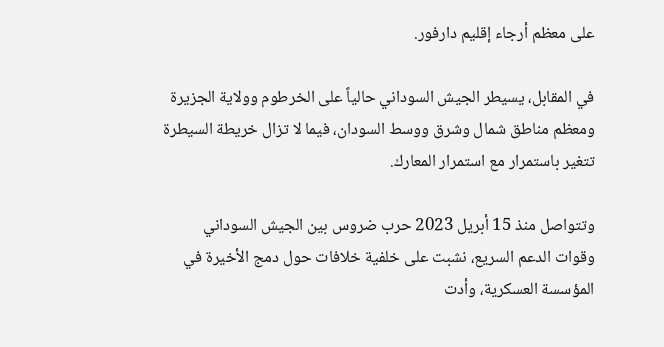على معظم أرجاء إقليم دارفور.

في المقابل، يسيطر الجيش السوداني حالياً على الخرطوم وولاية الجزيرة ومعظم مناطق شمال وشرق ووسط السودان، فيما لا تزال خريطة السيطرة تتغير باستمرار مع استمرار المعارك.

وتتواصل منذ 15 أبريل 2023 حرب ضروس بين الجيش السوداني وقوات الدعم السريع، نشبت على خلفية خلافات حول دمج الأخيرة في المؤسسة العسكرية، وأدت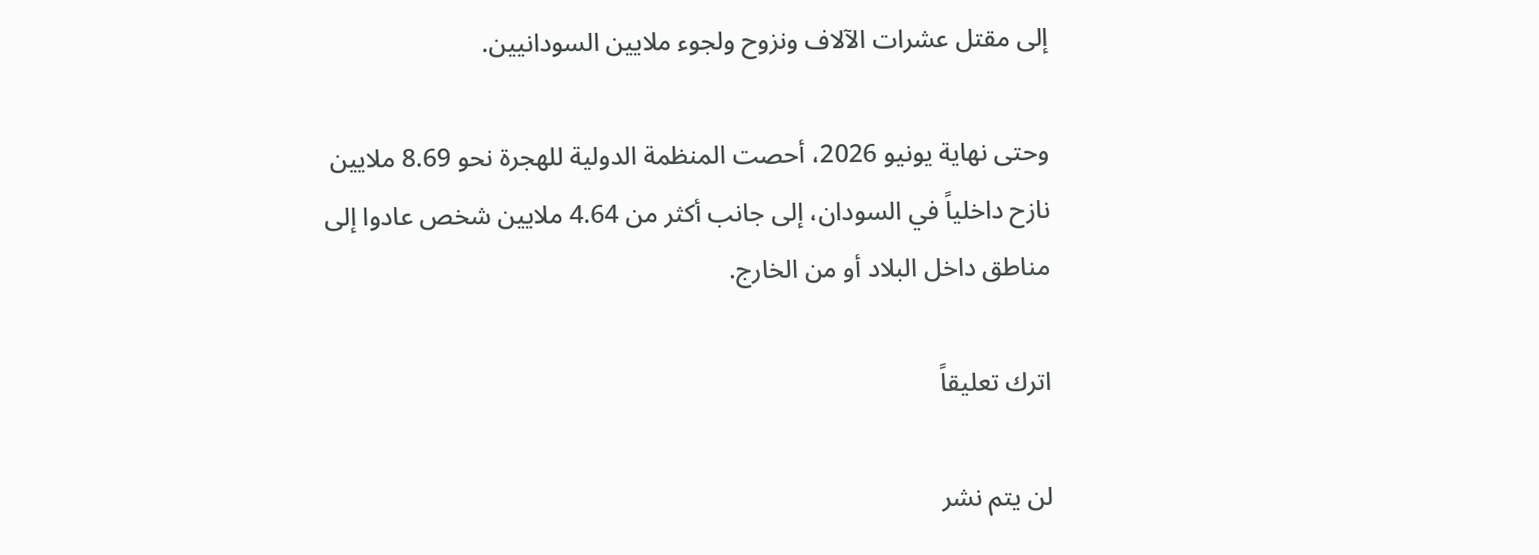إلى مقتل عشرات الآلاف ونزوح ولجوء ملايين السودانيين.

وحتى نهاية يونيو 2026، أحصت المنظمة الدولية للهجرة نحو 8.69 ملايين نازح داخلياً في السودان، إلى جانب أكثر من 4.64 ملايين شخص عادوا إلى مناطق داخل البلاد أو من الخارج.

اترك تعليقاً

لن يتم نشر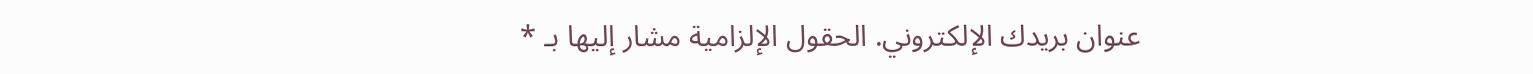عنوان بريدك الإلكتروني. الحقول الإلزامية مشار إليها بـ *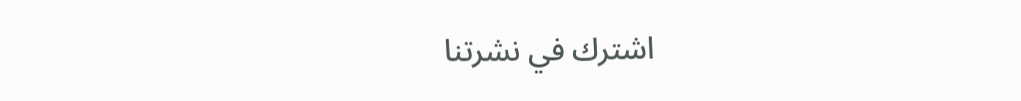اشترك في نشرتنا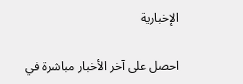الإخبارية

احصل على آخر الأخبار مباشرة في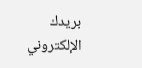بريدك الإلكتروني